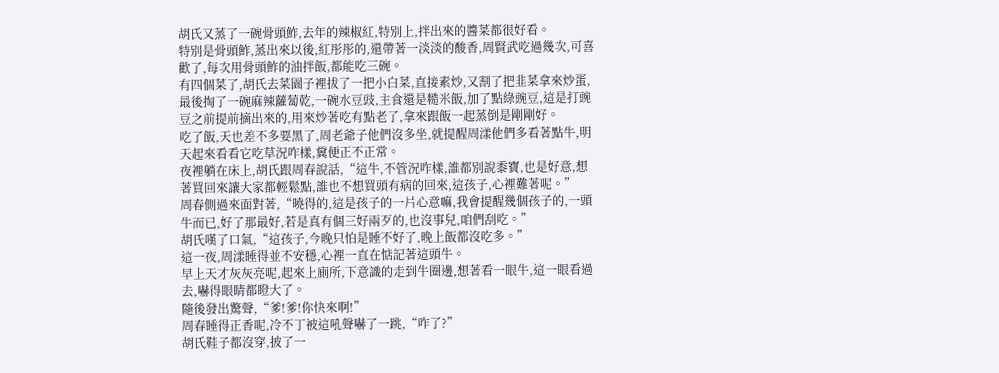胡氏又蒸了一碗骨頭鮓,去年的辣椒紅,特別上,拌出來的醬菜都很好看。
特別是骨頭鮓,蒸出來以後,紅彤彤的,還帶著一淡淡的酸香,周賢武吃過幾次,可喜歡了,每次用骨頭鮓的油拌飯,都能吃三碗。
有四個菜了,胡氏去菜園子裡拔了一把小白菜,直接素炒,又割了把韭菜拿來炒蛋,最後掏了一碗麻辣蘿蔔乾,一碗水豆豉,主食還是糙米飯,加了點綠豌豆,這是打豌豆之前提前摘出來的,用來炒著吃有點老了,拿來跟飯一起蒸倒是剛剛好。
吃了飯,天也差不多要黑了,周老爺子他們沒多坐,就提醒周漾他們多看著點牛,明天起來看看它吃草況咋樣,糞便正不正常。
夜裡躺在床上,胡氏跟周春說話,“這牛,不管況咋樣,誰都別說黍寶,也是好意,想著買回來讓大家都輕鬆點,誰也不想買頭有病的回來,這孩子,心裡難著呢。”
周春側過來面對著,“曉得的,這是孩子的一片心意嘛,我會提醒幾個孩子的,一頭牛而已,好了那最好,若是真有個三好兩歹的,也沒事兒,咱們刮吃。”
胡氏嘆了口氣,“這孩子,今晚只怕是睡不好了,晚上飯都沒吃多。”
這一夜,周漾睡得並不安穩,心裡一直在惦記著這頭牛。
早上天才灰灰亮呢,起來上廁所,下意識的走到牛圈邊,想著看一眼牛,這一眼看過去,嚇得眼睛都瞪大了。
隨後發出驚聲,“爹!爹!你快來啊!”
周春睡得正香呢,冷不丁被這吼聲嚇了一跳,“咋了?”
胡氏鞋子都沒穿,披了一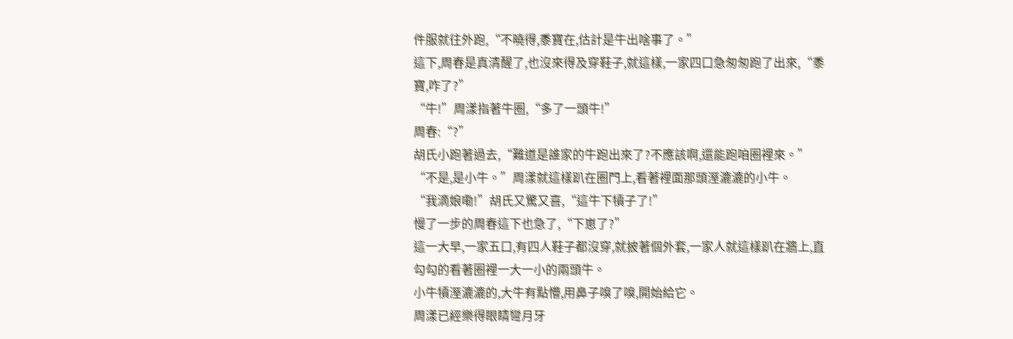件服就往外跑,“不曉得,黍寶在,估計是牛出啥事了。”
這下,周春是真清醒了,也沒來得及穿鞋子,就這樣,一家四口急匆匆跑了出來,“黍寶,咋了?”
“牛!”周漾指著牛圈,“多了一頭牛!”
周春:“?”
胡氏小跑著過去,“難道是誰家的牛跑出來了?不應該啊,還能跑咱圈裡來。”
“不是,是小牛。”周漾就這樣趴在圈門上,看著裡面那頭溼漉漉的小牛。
“我滴娘嘞!”胡氏又驚又喜,“這牛下犢子了!”
慢了一步的周春這下也急了,“下崽了?”
這一大早,一家五口,有四人鞋子都沒穿,就披著個外套,一家人就這樣趴在牆上,直勾勾的看著圈裡一大一小的兩頭牛。
小牛犢溼漉漉的,大牛有點懵,用鼻子嗅了嗅,開始給它。
周漾已經樂得眼睛彎月牙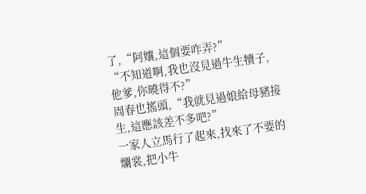了,“阿孃,這個要咋弄?”
“不知道啊,我也沒見過牛生犢子,他爹,你曉得不?”
周春也搖頭,“我就見過娘給母豬接生,這應該差不多吧?”
一家人立馬行了起來,找來了不要的爛裳,把小牛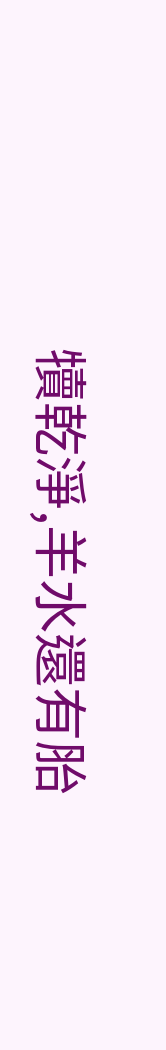犢乾淨,羊水還有胎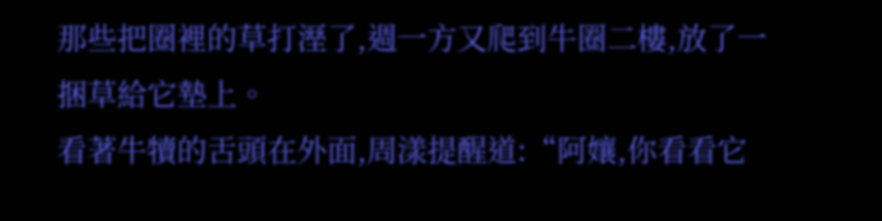那些把圈裡的草打溼了,週一方又爬到牛圈二樓,放了一捆草給它墊上。
看著牛犢的舌頭在外面,周漾提醒道:“阿孃,你看看它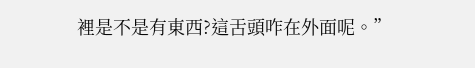裡是不是有東西?這舌頭咋在外面呢。”